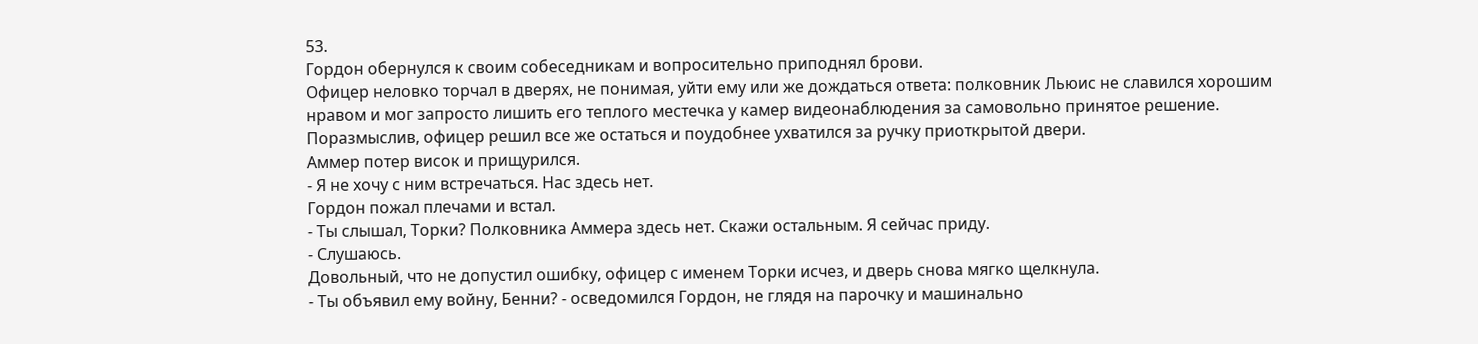53.
Гордон обернулся к своим собеседникам и вопросительно приподнял брови.
Офицер неловко торчал в дверях, не понимая, уйти ему или же дождаться ответа: полковник Льюис не cлавился хорошим нравом и мог запросто лишить его теплого местечка у камер видеонаблюдения за самовольно принятое решение. Поразмыслив, офицер решил все же остаться и поудобнее ухватился за ручку приоткрытой двери.
Аммер потер висок и прищурился.
- Я не хочу с ним встречаться. Нас здесь нет.
Гордон пожал плечами и встал.
- Ты слышал, Торки? Полковника Аммера здесь нет. Скажи остальным. Я сейчас приду.
- Слушаюсь.
Довольный, что не допустил ошибку, офицер с именем Торки исчез, и дверь снова мягко щелкнула.
- Ты объявил ему войну, Бенни? - осведомился Гордон, не глядя на парочку и машинально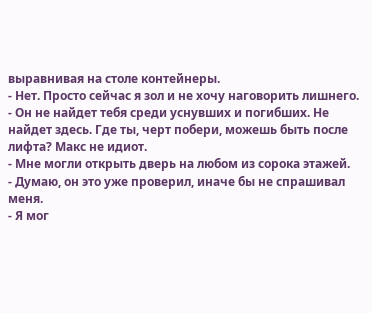выравнивая на столе контейнеры.
- Нет. Просто сейчас я зол и не хочу наговорить лишнего.
- Он не найдет тебя среди уснувших и погибших. Не найдет здесь. Где ты, черт побери, можешь быть после лифта? Макс не идиот.
- Мне могли открыть дверь на любом из сорока этажей.
- Думаю, он это уже проверил, иначе бы не спрашивал меня.
- Я мог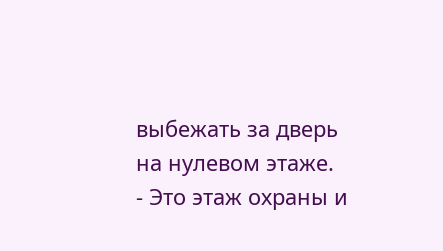выбежать за дверь на нулевом этаже.
- Это этаж охраны и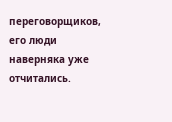переговорщиков, его люди наверняка уже отчитались.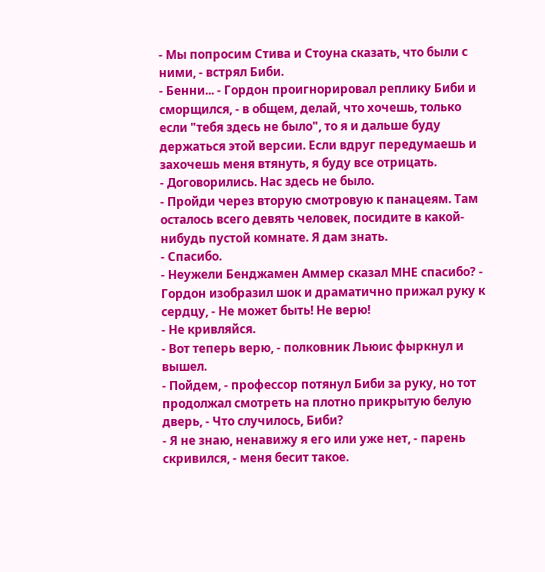- Мы попросим Стива и Стоуна сказать, что были с ними, - встрял Биби.
- Бенни... - Гордон проигнорировал реплику Биби и сморщился, - в общем, делай, что хочешь, только если "тебя здесь не было", то я и дальше буду держаться этой версии. Если вдруг передумаешь и захочешь меня втянуть, я буду все отрицать.
- Договорились. Нас здесь не было.
- Пройди через вторую смотровую к панацеям. Там осталось всего девять человек, посидите в какой-нибудь пустой комнате. Я дам знать.
- Спасибо.
- Неужели Бенджамен Аммер сказал МНЕ спасибо? - Гордон изобразил шок и драматично прижал руку к сердцу, - Не может быть! Не верю!
- Не кривляйся.
- Вот теперь верю, - полковник Льюис фыркнул и вышел.
- Пойдем, - профессор потянул Биби за руку, но тот продолжал смотреть на плотно прикрытую белую дверь, - Что случилось, Биби?
- Я не знаю, ненавижу я его или уже нет, - парень скривился, - меня бесит такое.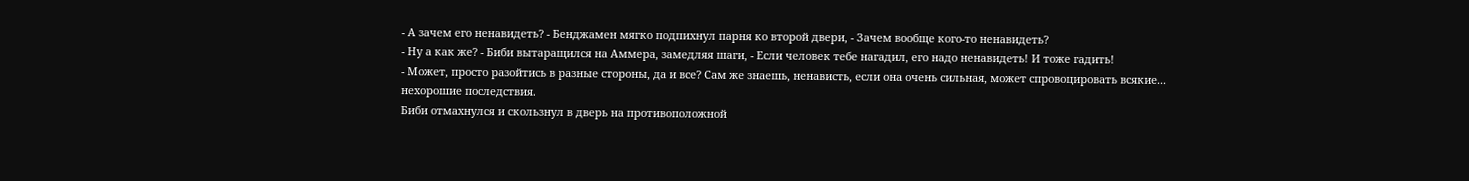- А зачем его ненавидеть? - Бенджамен мягко подпихнул парня ко второй двери, - Зачем вообще кого-то ненавидеть?
- Ну а как же? - Биби вытаращился на Аммера, замедляя шаги, - Если человек тебе нагадил, его надо ненавидеть! И тоже гадить!
- Может, просто разойтись в разные стороны, да и все? Сам же знаешь, ненависть, если она очень сильная, может спровоцировать всякие... нехорошие последствия.
Биби отмахнулся и скользнул в дверь на противоположной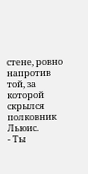стене, ровно напротив той, за которой скрылся полковник Льюис.
- Ты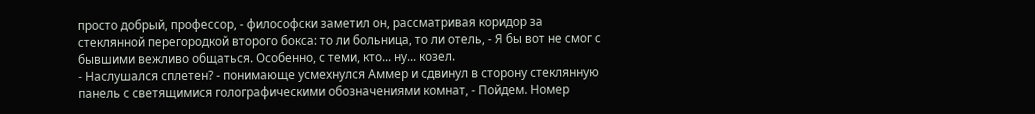просто добрый, профессор, - философски заметил он, рассматривая коридор за стеклянной перегородкой второго бокса: то ли больница, то ли отель, - Я бы вот не смог с бывшими вежливо общаться. Особенно, с теми, кто... ну... козел.
- Наслушался сплетен? - понимающе усмехнулся Аммер и сдвинул в сторону стеклянную панель с светящимися голографическими обозначениями комнат, - Пойдем. Номер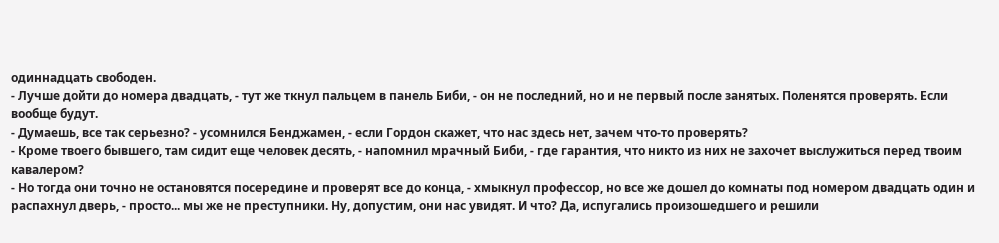одиннадцать свободен.
- Лучше дойти до номера двадцать, - тут же ткнул пальцем в панель Биби, - он не последний, но и не первый после занятых. Поленятся проверять. Если вообще будут.
- Думаешь, все так серьезно? - усомнился Бенджамен, - если Гордон скажет, что нас здесь нет, зачем что-то проверять?
- Кроме твоего бывшего, там сидит еще человек десять, - напомнил мрачный Биби, - где гарантия, что никто из них не захочет выслужиться перед твоим кавалером?
- Но тогда они точно не остановятся посередине и проверят все до конца, - хмыкнул профессор, но все же дошел до комнаты под номером двадцать один и распахнул дверь, - просто... мы же не преступники. Ну, допустим, они нас увидят. И что? Да, испугались произошедшего и решили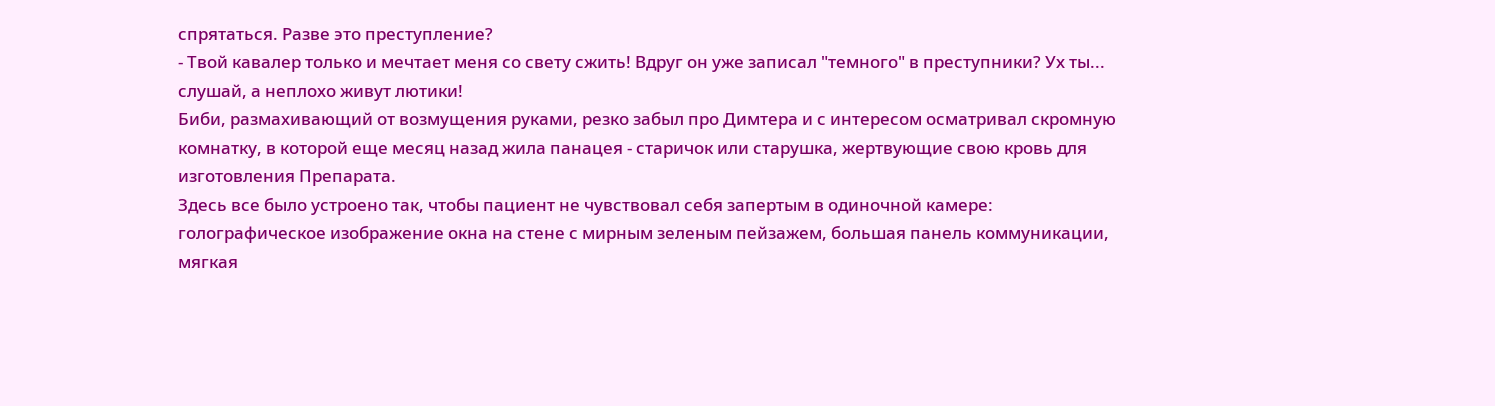спрятаться. Разве это преступление?
- Твой кавалер только и мечтает меня со свету сжить! Вдруг он уже записал "темного" в преступники? Ух ты... слушай, а неплохо живут лютики!
Биби, размахивающий от возмущения руками, резко забыл про Димтера и с интересом осматривал скромную комнатку, в которой еще месяц назад жила панацея - старичок или старушка, жертвующие свою кровь для изготовления Препарата.
Здесь все было устроено так, чтобы пациент не чувствовал себя запертым в одиночной камере: голографическое изображение окна на стене с мирным зеленым пейзажем, большая панель коммуникации, мягкая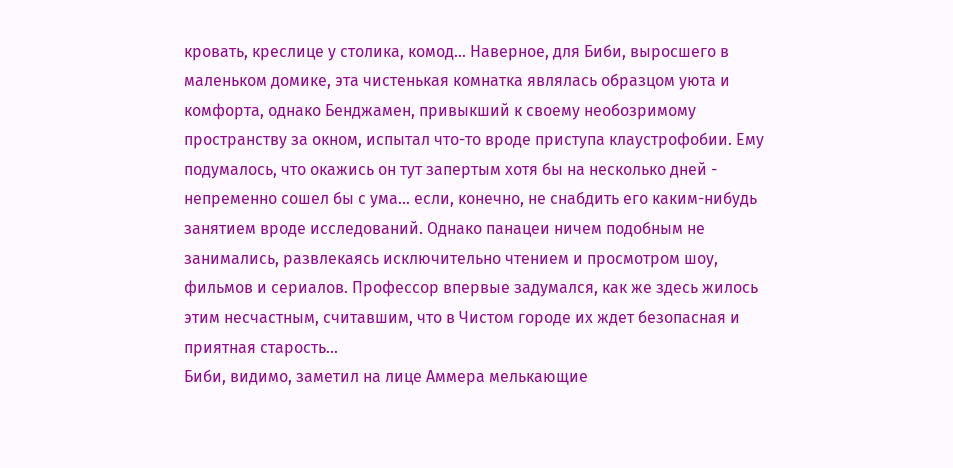кровать, креслице у столика, комод... Наверное, для Биби, выросшего в маленьком домике, эта чистенькая комнатка являлась образцом уюта и комфорта, однако Бенджамен, привыкший к своему необозримому пространству за окном, испытал что-то вроде приступа клаустрофобии. Ему подумалось, что окажись он тут запертым хотя бы на несколько дней - непременно сошел бы с ума... если, конечно, не снабдить его каким-нибудь занятием вроде исследований. Однако панацеи ничем подобным не занимались, развлекаясь исключительно чтением и просмотром шоу, фильмов и сериалов. Профессор впервые задумался, как же здесь жилось этим несчастным, считавшим, что в Чистом городе их ждет безопасная и приятная старость...
Биби, видимо, заметил на лице Аммера мелькающие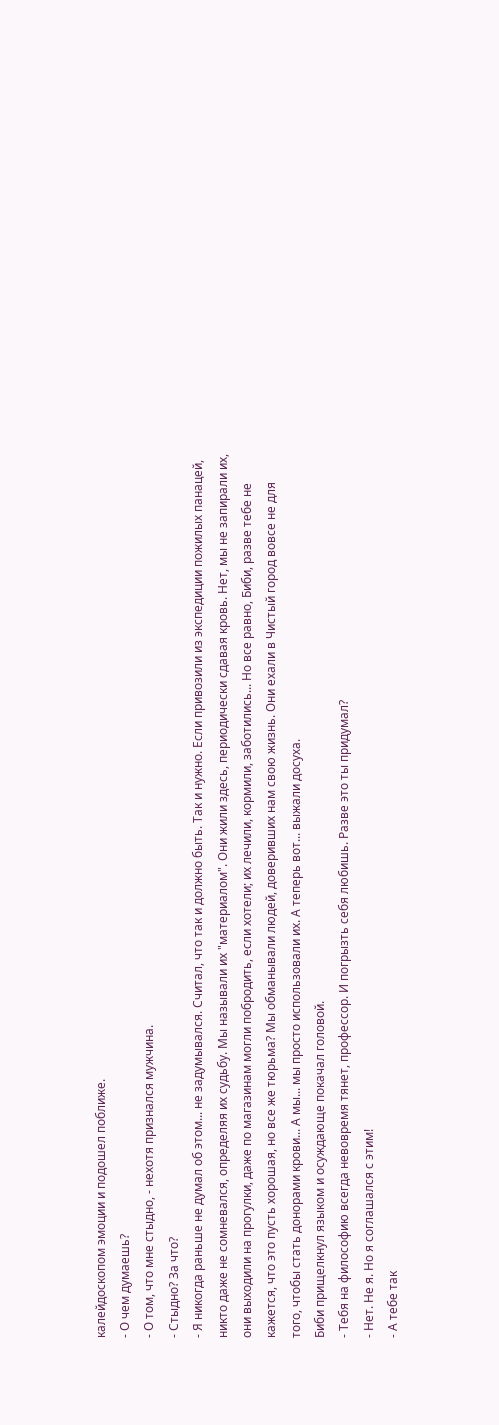калейдоскопом эмоции и подошел поближе.
- О чем думаешь?
- О том, что мне стыдно, - нехотя признался мужчина.
- Стыдно? За что?
- Я никогда раньше не думал об этом... не задумывался. Считал, что так и должно быть. Так и нужно. Если привозили из экспедиции пожилых панацей, никто даже не сомневался, определяя их судьбу. Мы называли их "материалом". Они жили здесь, периодически сдавая кровь. Нет, мы не запирали их, они выходили на прогулки, даже по магазинам могли побродить, если хотели; их лечили, кормили, заботились... Но все равно, Биби, разве тебе не кажется, что это пусть хорошая, но все же тюрьма? Мы обманывали людей, доверивших нам свою жизнь. Они ехали в Чистый город вовсе не для того, чтобы стать донорами крови... А мы... мы просто использовали их. А теперь вот... выжали досуха.
Биби прищелкнул языком и осуждающе покачал головой.
- Тебя на философию всегда невовремя тянет, профессор. И погрызть себя любишь. Разве это ты придумал?
- Нет. Не я. Но я соглашался с этим!
- А тебе так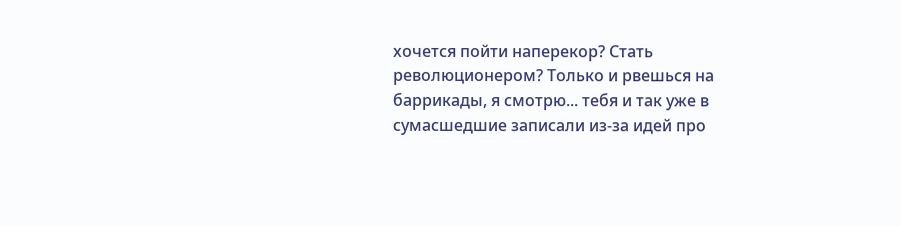хочется пойти наперекор? Стать революционером? Только и рвешься на баррикады, я смотрю... тебя и так уже в сумасшедшие записали из-за идей про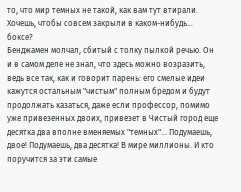то, что мир темных не такой, как вам тут втирали. Хочешь, чтобы совсем закрыли в каком-нибудь... боксе?
Бенджамен молчал, сбитый с толку пылкой речью. Он и в самом деле не знал, что здесь можно возразить, ведь все так, как и говорит парень: его смелые идеи кажутся остальным "чистым" полным бредом и будут продолжать казаться, даже если профессор, помимо уже привезенных двоих, привезет в Чистый город еще десятка два вполне вменяемых "темных"... Подумаешь, двое! Подумаешь, два десятка! В мире миллионы. И кто поручится за эти самые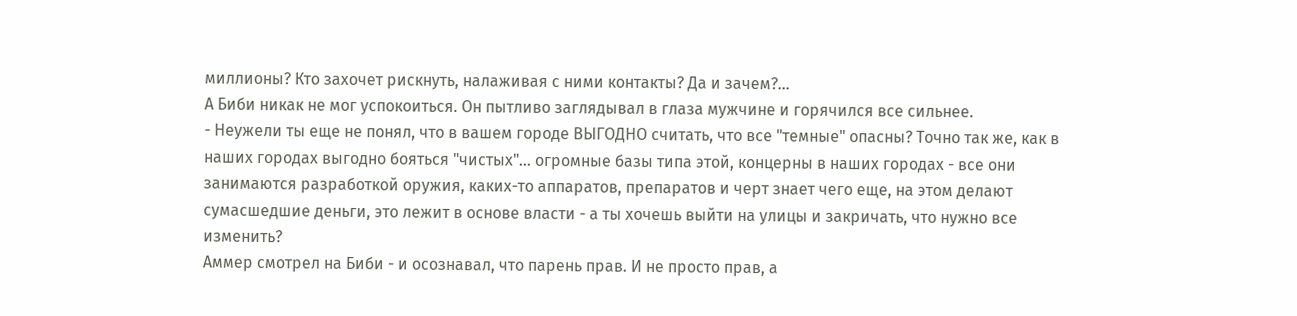миллионы? Кто захочет рискнуть, налаживая с ними контакты? Да и зачем?...
А Биби никак не мог успокоиться. Он пытливо заглядывал в глаза мужчине и горячился все сильнее.
- Неужели ты еще не понял, что в вашем городе ВЫГОДНО считать, что все "темные" опасны? Точно так же, как в наших городах выгодно бояться "чистых"... огромные базы типа этой, концерны в наших городах - все они занимаются разработкой оружия, каких-то аппаратов, препаратов и черт знает чего еще, на этом делают сумасшедшие деньги, это лежит в основе власти - а ты хочешь выйти на улицы и закричать, что нужно все изменить?
Аммер смотрел на Биби - и осознавал, что парень прав. И не просто прав, а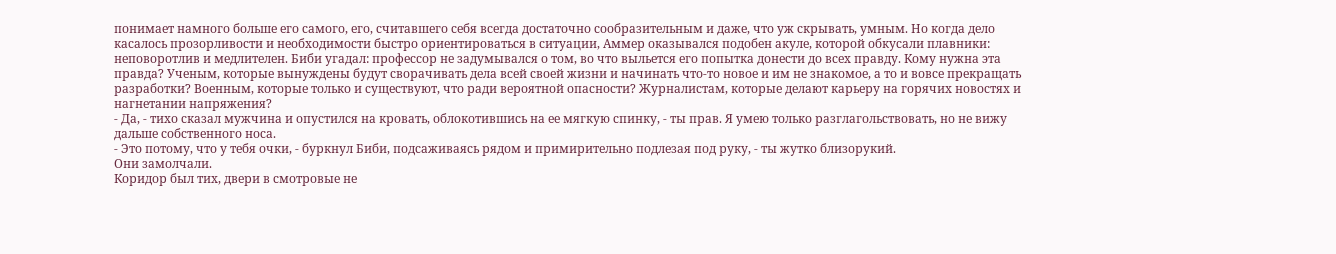понимает намного больше его самого, его, считавшего себя всегда достаточно сообразительным и даже, что уж скрывать, умным. Но когда дело касалось прозорливости и необходимости быстро ориентироваться в ситуации, Аммер оказывался подобен акуле, которой обкусали плавники: неповоротлив и медлителен. Биби угадал: профессор не задумывался о том, во что выльется его попытка донести до всех правду. Кому нужна эта правда? Ученым, которые вынуждены будут сворачивать дела всей своей жизни и начинать что-то новое и им не знакомое, а то и вовсе прекращать разработки? Военным, которые только и существуют, что ради вероятной опасности? Журналистам, которые делают карьеру на горячих новостях и нагнетании напряжения?
- Да, - тихо сказал мужчина и опустился на кровать, облокотившись на ее мягкую спинку, - ты прав. Я умею только разглагольствовать, но не вижу дальше собственного носа.
- Это потому, что у тебя очки, - буркнул Биби, подсаживаясь рядом и примирительно подлезая под руку, - ты жутко близорукий.
Они замолчали.
Коридор был тих, двери в смотровые не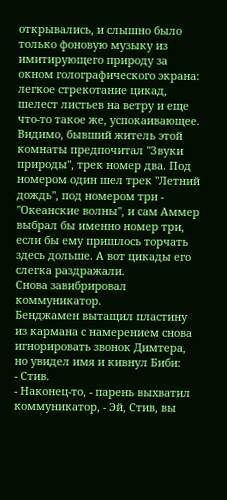открывались, и слышно было только фоновую музыку из имитирующего природу за окном голографического экрана: легкое стрекотание цикад, шелест листьев на ветру и еще что-то такое же, успокаивающее. Видимо, бывший житель этой комнаты предпочитал "Звуки природы", трек номер два. Под номером один шел трек "Летний дождь", под номером три - "Океанские волны", и сам Аммер выбрал бы именно номер три, если бы ему пришлось торчать здесь дольше. А вот цикады его слегка раздражали.
Снова завибрировал коммуникатор.
Бенджамен вытащил пластину из кармана с намерением снова игнорировать звонок Димтера, но увидел имя и кивнул Биби:
- Стив.
- Наконец-то, - парень выхватил коммуникатор, - Эй, Стив, вы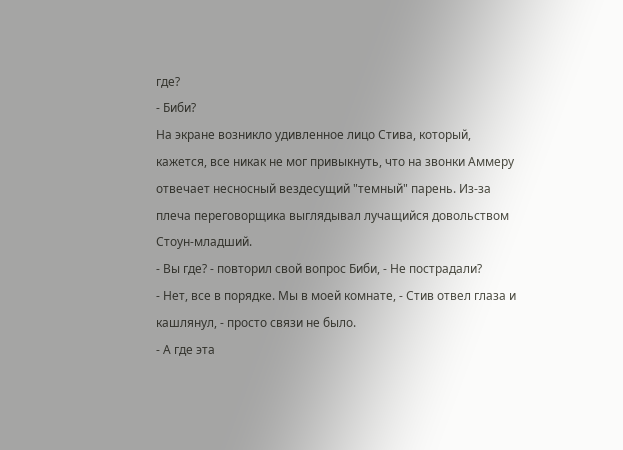где?
- Биби?
На экране возникло удивленное лицо Стива, который, кажется, все никак не мог привыкнуть, что на звонки Аммеру отвечает несносный вездесущий "темный" парень. Из-за плеча переговорщика выглядывал лучащийся довольством Стоун-младший.
- Вы где? - повторил свой вопрос Биби, - Не пострадали?
- Нет, все в порядке. Мы в моей комнате, - Стив отвел глаза и кашлянул, - просто связи не было.
- А где эта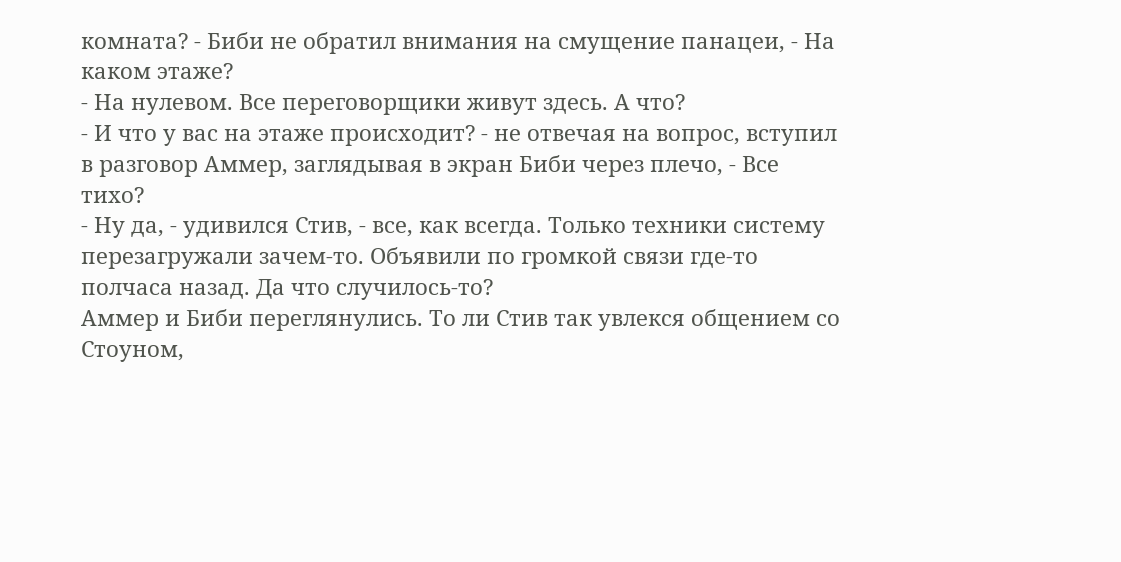комната? - Биби не обратил внимания на смущение панацеи, - На каком этаже?
- На нулевом. Все переговорщики живут здесь. А что?
- И что у вас на этаже происходит? - не отвечая на вопрос, вступил в разговор Аммер, заглядывая в экран Биби через плечо, - Все тихо?
- Ну да, - удивился Стив, - все, как всегда. Только техники систему перезагружали зачем-то. Объявили по громкой связи где-то полчаса назад. Да что случилось-то?
Аммер и Биби переглянулись. То ли Стив так увлекся общением со Стоуном,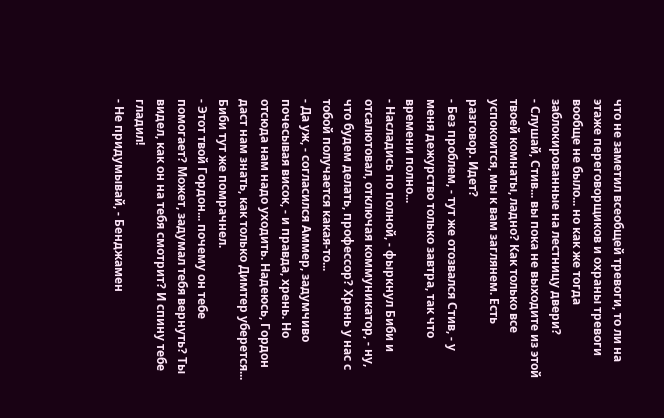что не заметил всеобщей тревоги, то ли на этаже переговорщиков и охраны тревоги вообще не было... но как же тогда заблокированные на лестницу двери?
- Слушай, Стив... вы пока не выходите из этой твоей комнаты, ладно? Как только все успокоится, мы к вам заглянем. Есть разговор. Идет?
- Без проблем, - тут же отозвался Стив, - у меня дежурство только завтра, так что времени полно...
- Насладись по полной, - фыркнул Биби и отсалютовал, отключая коммуникатор, - ну, что будем делать, профессор? Хрень у нас с тобой получается какая-то...
- Да уж, - согласился Аммер, задумчиво почесывая висок, - и правда, хрень. Но отсюда нам надо уходить. Надеюсь, Гордон даст нам знать, как только Димтер уберется...
Биби тут же помрачнел.
- Этот твой Гордон... почему он тебе помогает? Может, задумал тебя вернуть? Ты видел, как он на тебя смотрит? И спину тебе гладил!
- Не придумывай, - Бенджамен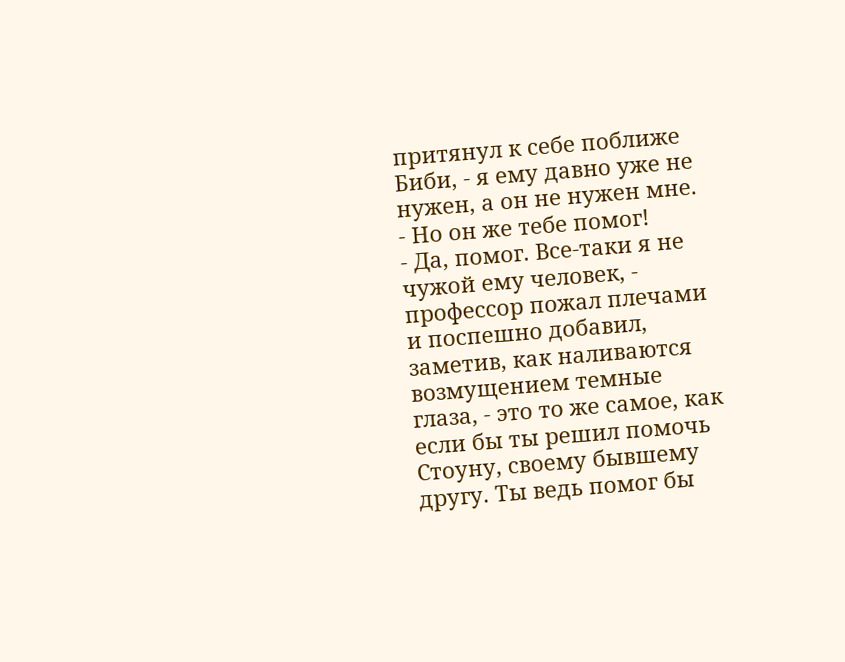притянул к себе поближе Биби, - я ему давно уже не нужен, а он не нужен мне.
- Но он же тебе помог!
- Да, помог. Все-таки я не чужой ему человек, - профессор пожал плечами и поспешно добавил, заметив, как наливаются возмущением темные глаза, - это то же самое, как если бы ты решил помочь Стоуну, своему бывшему другу. Ты ведь помог бы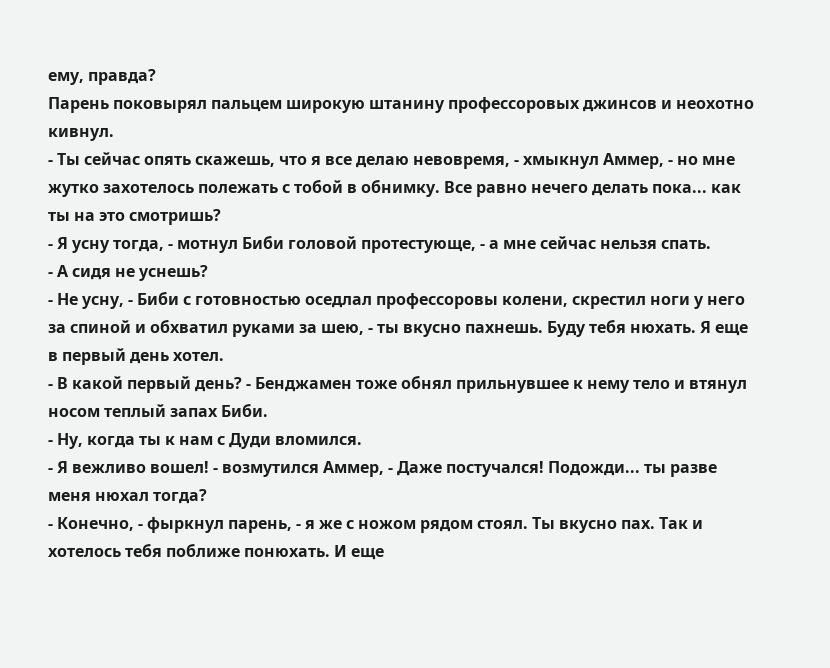ему, правда?
Парень поковырял пальцем широкую штанину профессоровых джинсов и неохотно кивнул.
- Ты сейчас опять скажешь, что я все делаю невовремя, - хмыкнул Аммер, - но мне жутко захотелось полежать с тобой в обнимку. Все равно нечего делать пока... как ты на это смотришь?
- Я усну тогда, - мотнул Биби головой протестующе, - а мне сейчас нельзя спать.
- А сидя не уснешь?
- Не усну, - Биби с готовностью оседлал профессоровы колени, скрестил ноги у него за спиной и обхватил руками за шею, - ты вкусно пахнешь. Буду тебя нюхать. Я еще в первый день хотел.
- В какой первый день? - Бенджамен тоже обнял прильнувшее к нему тело и втянул носом теплый запах Биби.
- Ну, когда ты к нам с Дуди вломился.
- Я вежливо вошел! - возмутился Аммер, - Даже постучался! Подожди... ты разве меня нюхал тогда?
- Конечно, - фыркнул парень, - я же с ножом рядом стоял. Ты вкусно пах. Так и хотелось тебя поближе понюхать. И еще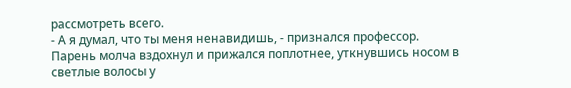рассмотреть всего.
- А я думал, что ты меня ненавидишь, - признался профессор.
Парень молча вздохнул и прижался поплотнее, уткнувшись носом в светлые волосы у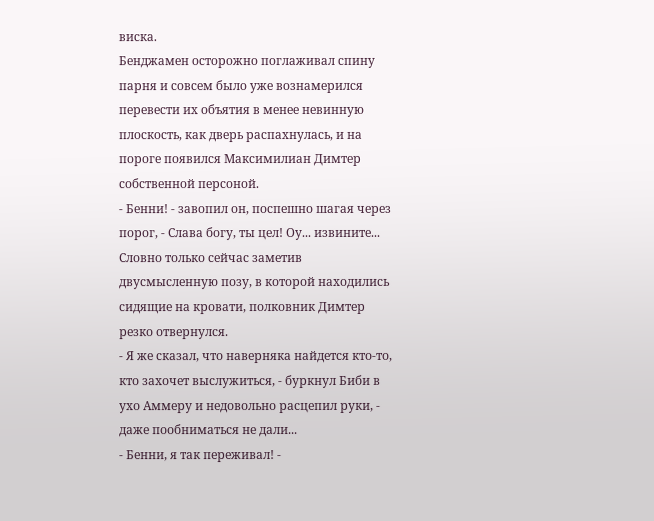виска.
Бенджамен осторожно поглаживал спину парня и совсем было уже вознамерился перевести их объятия в менее невинную плоскость, как дверь распахнулась, и на пороге появился Максимилиан Димтер собственной персоной.
- Бенни! - завопил он, поспешно шагая через порог, - Слава богу, ты цел! Оу... извините...
Словно только сейчас заметив двусмысленную позу, в которой находились сидящие на кровати, полковник Димтер резко отвернулся.
- Я же сказал, что наверняка найдется кто-то, кто захочет выслужиться, - буркнул Биби в ухо Аммеру и недовольно расцепил руки, - даже пообниматься не дали...
- Бенни, я так переживал! -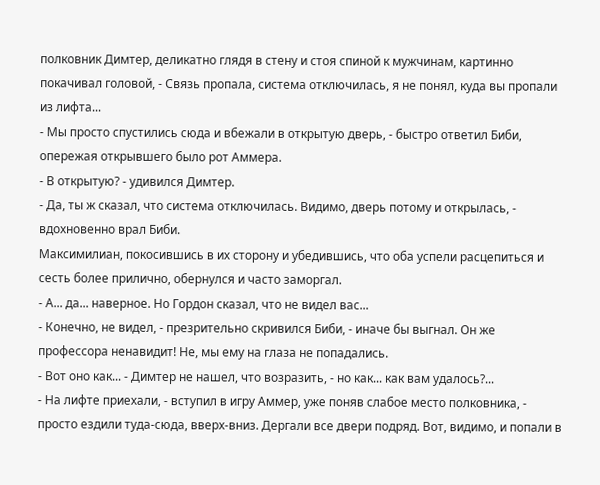полковник Димтер, деликатно глядя в стену и стоя спиной к мужчинам, картинно покачивал головой, - Связь пропала, система отключилась, я не понял, куда вы пропали из лифта...
- Мы просто спустились сюда и вбежали в открытую дверь, - быстро ответил Биби, опережая открывшего было рот Аммера.
- В открытую? - удивился Димтер.
- Да, ты ж сказал, что система отключилась. Видимо, дверь потому и открылась, - вдохновенно врал Биби.
Максимилиан, покосившись в их сторону и убедившись, что оба успели расцепиться и сесть более прилично, обернулся и часто заморгал.
- А... да... наверное. Но Гордон сказал, что не видел вас...
- Конечно, не видел, - презрительно скривился Биби, - иначе бы выгнал. Он же профессора ненавидит! Не, мы ему на глаза не попадались.
- Вот оно как... - Димтер не нашел, что возразить, - но как... как вам удалось?...
- На лифте приехали, - вступил в игру Аммер, уже поняв слабое место полковника, - просто ездили туда-сюда, вверх-вниз. Дергали все двери подряд. Вот, видимо, и попали в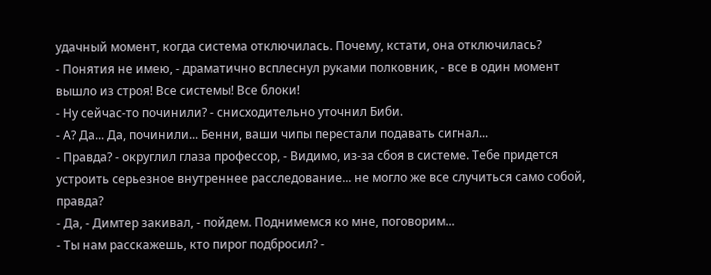удачный момент, когда система отключилась. Почему, кстати, она отключилась?
- Понятия не имею, - драматично всплеснул руками полковник, - все в один момент вышло из строя! Все системы! Все блоки!
- Ну сейчас-то починили? - снисходительно уточнил Биби.
- А? Да... Да, починили... Бенни, ваши чипы перестали подавать сигнал...
- Правда? - округлил глаза профессор, - Видимо, из-за сбоя в системе. Тебе придется устроить серьезное внутреннее расследование... не могло же все случиться само собой, правда?
- Да, - Димтер закивал, - пойдем. Поднимемся ко мне, поговорим...
- Ты нам расскажешь, кто пирог подбросил? -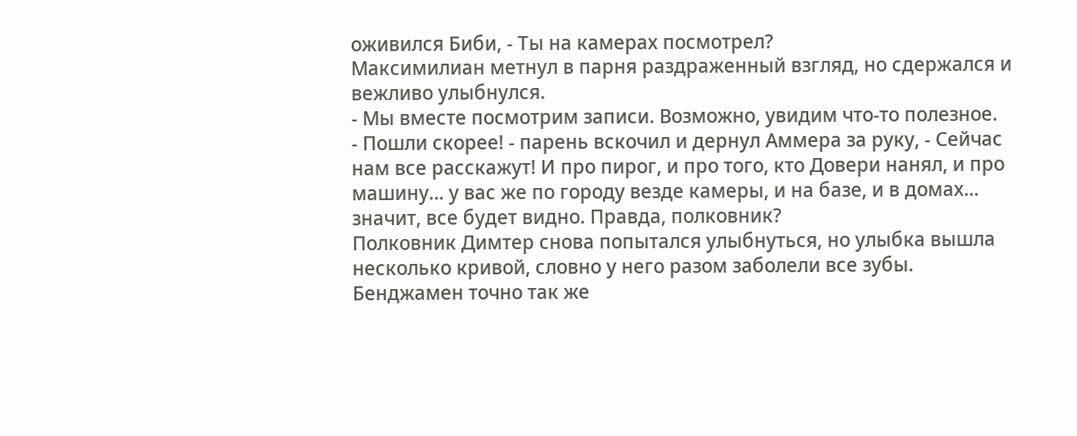оживился Биби, - Ты на камерах посмотрел?
Максимилиан метнул в парня раздраженный взгляд, но сдержался и вежливо улыбнулся.
- Мы вместе посмотрим записи. Возможно, увидим что-то полезное.
- Пошли скорее! - парень вскочил и дернул Аммера за руку, - Сейчас нам все расскажут! И про пирог, и про того, кто Довери нанял, и про машину... у вас же по городу везде камеры, и на базе, и в домах... значит, все будет видно. Правда, полковник?
Полковник Димтер снова попытался улыбнуться, но улыбка вышла несколько кривой, словно у него разом заболели все зубы. Бенджамен точно так же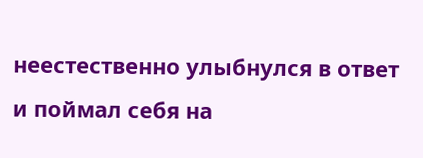неестественно улыбнулся в ответ и поймал себя на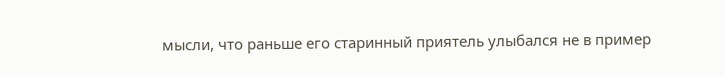мысли, что раньше его старинный приятель улыбался не в пример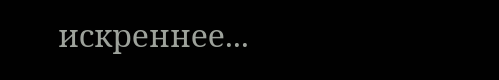искреннее...